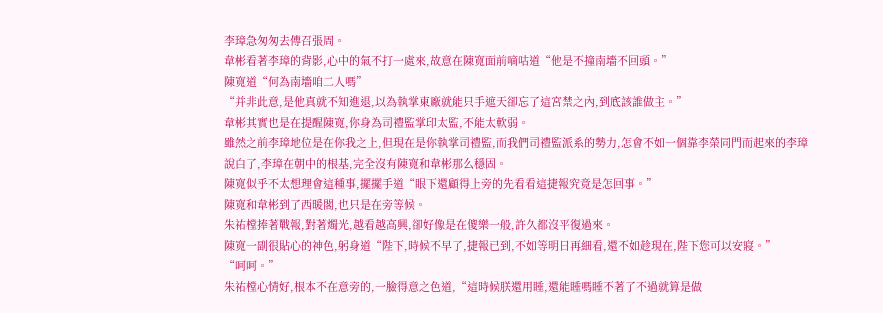李璋急匆匆去傳召張周。
韋彬看著李璋的背影,心中的氣不打一處來,故意在陳寬面前嘀咕道“他是不撞南墻不回頭。”
陳寬道“何為南墻咱二人嗎”
“并非此意,是他真就不知進退,以為執掌東廠就能只手遮天卻忘了這宮禁之內,到底該誰做主。”
韋彬其實也是在提醒陳寬,你身為司禮監掌印太監,不能太軟弱。
雖然之前李璋地位是在你我之上,但現在是你執掌司禮監,而我們司禮監派系的勢力,怎會不如一個靠李榮同門而起來的李璋
說白了,李璋在朝中的根基,完全沒有陳寬和韋彬那么穩固。
陳寬似乎不太想理會這種事,擺擺手道“眼下還顧得上旁的先看看這捷報究竟是怎回事。”
陳寬和韋彬到了西暖閣,也只是在旁等候。
朱祐樘捧著戰報,對著燭光,越看越高興,卻好像是在傻樂一般,許久都沒平復過來。
陳寬一副很貼心的神色,躬身道“陛下,時候不早了,捷報已到,不如等明日再細看,還不如趁現在,陛下您可以安寢。”
“呵呵。”
朱祐樘心情好,根本不在意旁的,一臉得意之色道,“這時候朕還用睡,還能睡嗎睡不著了不過就算是做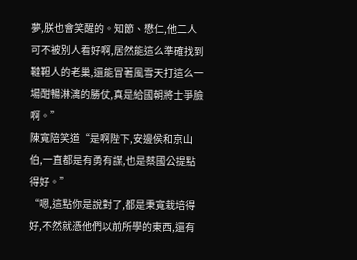夢,朕也會笑醒的。知節、懋仁,他二人可不被別人看好啊,居然能這么準確找到韃靼人的老巢,還能冒著風雪天打這么一場酣暢淋漓的勝仗,真是給國朝將士爭臉啊。”
陳寬陪笑道“是啊陛下,安邊侯和京山伯,一直都是有勇有謀,也是蔡國公提點得好。”
“嗯,這點你是說對了,都是秉寬栽培得好,不然就憑他們以前所學的東西,還有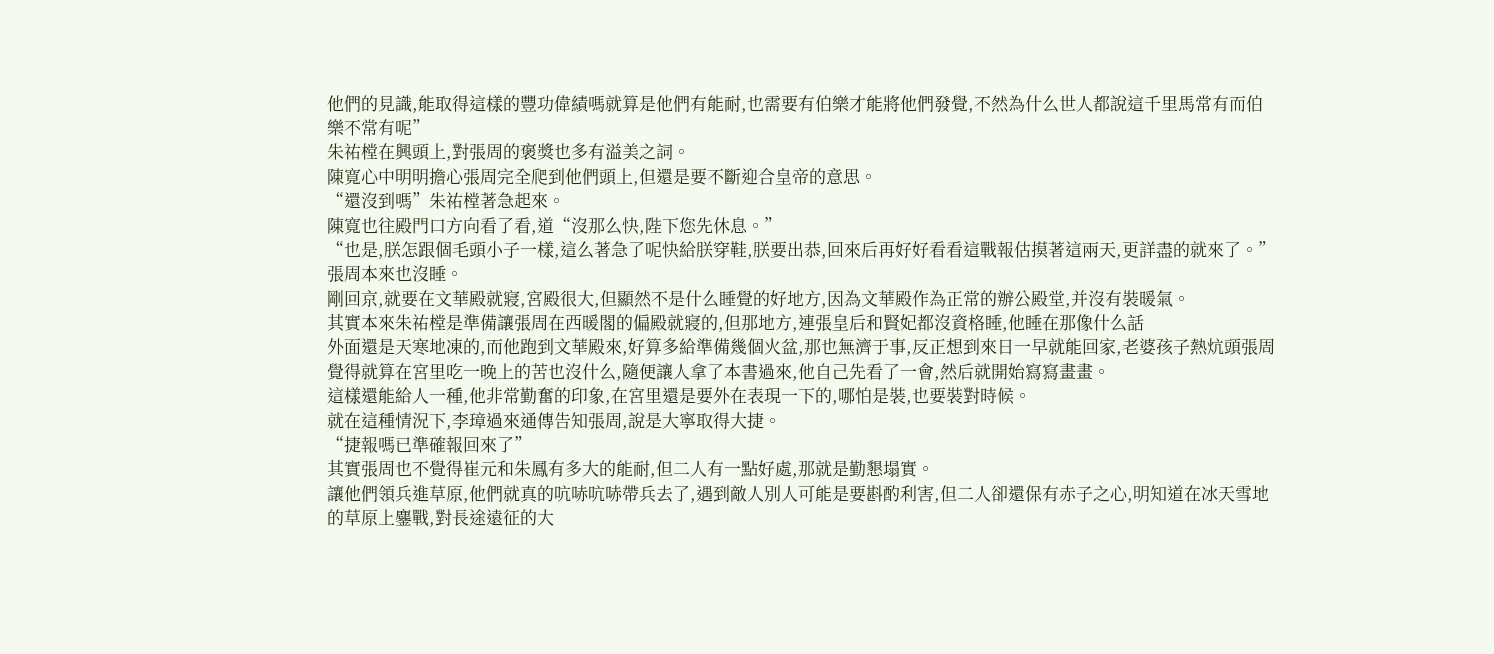他們的見識,能取得這樣的豐功偉績嗎就算是他們有能耐,也需要有伯樂才能將他們發覺,不然為什么世人都說這千里馬常有而伯樂不常有呢”
朱祐樘在興頭上,對張周的褒獎也多有溢美之詞。
陳寬心中明明擔心張周完全爬到他們頭上,但還是要不斷迎合皇帝的意思。
“還沒到嗎”朱祐樘著急起來。
陳寬也往殿門口方向看了看,道“沒那么快,陛下您先休息。”
“也是,朕怎跟個毛頭小子一樣,這么著急了呢快給朕穿鞋,朕要出恭,回來后再好好看看這戰報估摸著這兩天,更詳盡的就來了。”
張周本來也沒睡。
剛回京,就要在文華殿就寢,宮殿很大,但顯然不是什么睡覺的好地方,因為文華殿作為正常的辦公殿堂,并沒有裝暖氣。
其實本來朱祐樘是準備讓張周在西暖閣的偏殿就寢的,但那地方,連張皇后和賢妃都沒資格睡,他睡在那像什么話
外面還是天寒地凍的,而他跑到文華殿來,好算多給準備幾個火盆,那也無濟于事,反正想到來日一早就能回家,老婆孩子熱炕頭張周覺得就算在宮里吃一晚上的苦也沒什么,隨便讓人拿了本書過來,他自己先看了一會,然后就開始寫寫畫畫。
這樣還能給人一種,他非常勤奮的印象,在宮里還是要外在表現一下的,哪怕是裝,也要裝對時候。
就在這種情況下,李璋過來通傳告知張周,說是大寧取得大捷。
“捷報嗎已準確報回來了”
其實張周也不覺得崔元和朱鳳有多大的能耐,但二人有一點好處,那就是勤懇塌實。
讓他們領兵進草原,他們就真的吭哧吭哧帶兵去了,遇到敵人別人可能是要斟酌利害,但二人卻還保有赤子之心,明知道在冰天雪地的草原上鏖戰,對長途遠征的大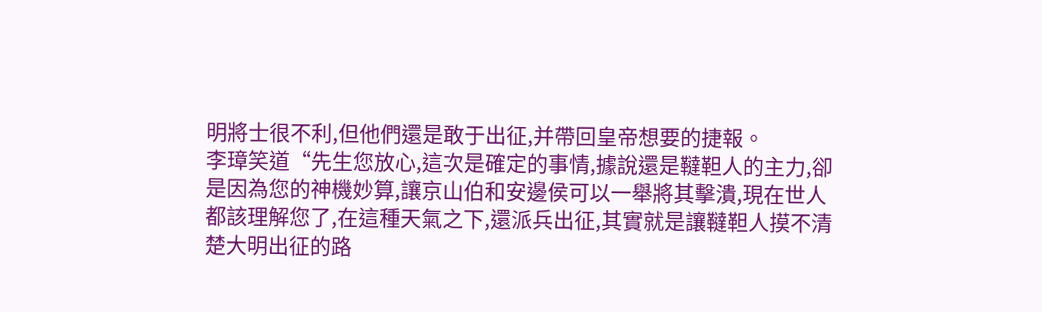明將士很不利,但他們還是敢于出征,并帶回皇帝想要的捷報。
李璋笑道“先生您放心,這次是確定的事情,據說還是韃靼人的主力,卻是因為您的神機妙算,讓京山伯和安邊侯可以一舉將其擊潰,現在世人都該理解您了,在這種天氣之下,還派兵出征,其實就是讓韃靼人摸不清楚大明出征的路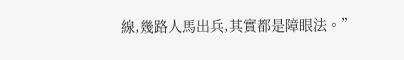線,幾路人馬出兵,其實都是障眼法。”